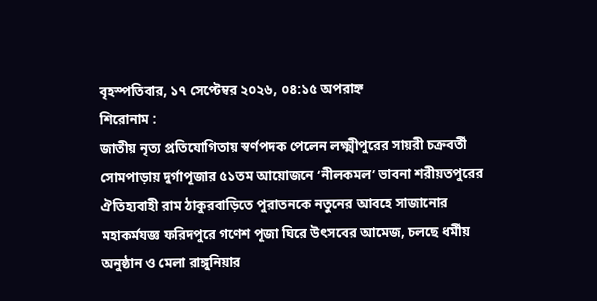বৃহস্পতিবার, ১৭ সেপ্টেম্বর ২০২৬, ০৪:১৫ অপরাহ্ন
শিরোনাম :
জাতীয় নৃত্য প্রতিযোগিতায় স্বর্ণপদক পেলেন লক্ষ্মীপুরের সায়রী চক্রবর্তী সোমপাড়ায় দুর্গাপূজার ৫১তম আয়োজনে ‘নীলকমল’ ভাবনা শরীয়তপুরের ঐতিহ্যবাহী রাম ঠাকুরবাড়িতে পুরাতনকে নতুনের আবহে সাজানোর মহাকর্মযজ্ঞ ফরিদপুরে গণেশ পূজা ঘিরে উৎসবের আমেজ, চলছে ধর্মীয় অনুষ্ঠান ও মেলা রাঙ্গু‌নিয়ার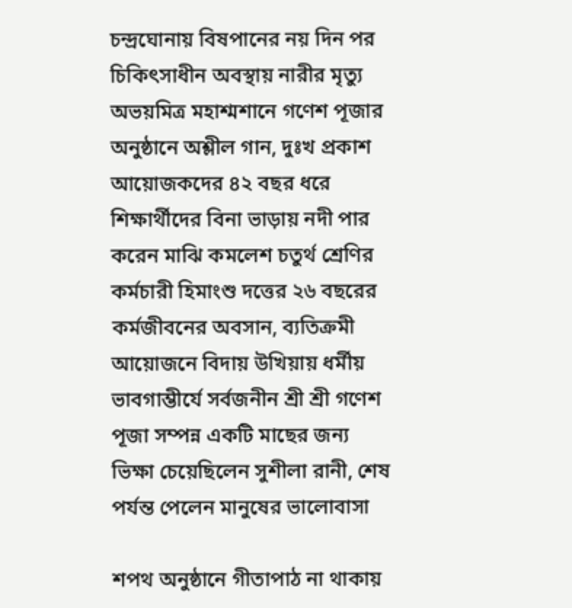চন্দ্রঘোনায় বিষপানের নয় দিন পর চি‌কিৎসাধীন অবস্থায় নারীর মৃত্যু অভয়মিত্র মহাশ্মশানে গণেশ পূজার অনুষ্ঠানে অশ্লীল গান, দুঃখ প্রকাশ আয়োজকদের ৪২ বছর ধরে শিক্ষার্থীদের বিনা ভাড়ায় নদী পার করেন মাঝি কমলেশ চতুর্থ শ্রেণির কর্মচারী হিমাংশু দত্তের ২৬ বছরের কর্মজীবনের অবসান, ব্যতিক্রমী আয়োজনে বিদায় উখিয়ায় ধর্মীয় ভাবগাম্ভীর্যে সর্বজনীন শ্রী শ্রী গণেশ পূজা সম্পন্ন একটি মাছের জন্য ভিক্ষা চেয়েছিলেন সুশীলা রানী, শেষ পর্যন্ত পেলেন মানুষের ভালোবাসা

শপথ অনুষ্ঠানে গীতাপাঠ না থাকায়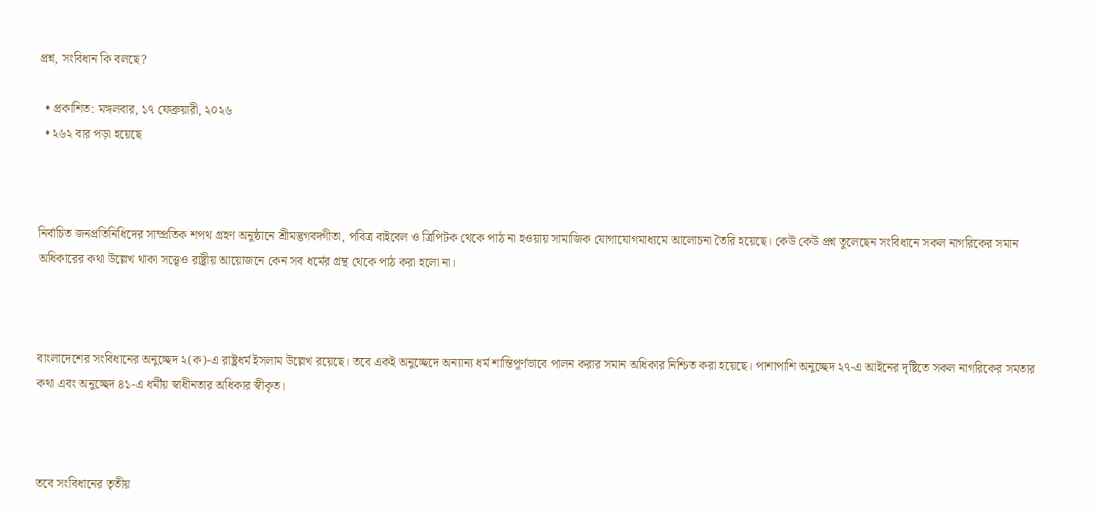প্রশ্ন, সংবিধান কি বলছে?

  • প্রকাশিত: মঙ্গলবার, ১৭ ফেব্রুয়ারী, ২০২৬
  • ২৬২ বার পড়া হয়েছে



নির্বাচিত জনপ্রতিনিধিদের সাম্প্রতিক শপথ গ্রহণ অনুষ্ঠানে শ্রীমদ্ভগবদ্গীতা, পবিত্র বাইবেল ও ত্রিপিটক থেকে পাঠ না হওয়ায় সামাজিক যোগাযোগমাধ্যমে আলোচনা তৈরি হয়েছে। কেউ কেউ প্রশ্ন তুলেছেন সংবিধানে সকল নাগরিকের সমান অধিকারের কথা উল্লেখ থাকা সত্ত্বেও রাষ্ট্রীয় আয়োজনে কেন সব ধর্মের গ্রন্থ থেকে পাঠ করা হলো না।



বাংলাদেশের সংবিধানের অনুচ্ছেদ ২(ক)-এ রাষ্ট্রধর্ম ইসলাম উল্লেখ রয়েছে। তবে একই অনুচ্ছেদে অন্যান্য ধর্ম শান্তিপূর্ণভাবে পালন করার সমান অধিকার নিশ্চিত করা হয়েছে। পাশাপাশি অনুচ্ছেদ ২৭-এ আইনের দৃষ্টিতে সকল নাগরিকের সমতার কথা এবং অনুচ্ছেদ ৪১-এ ধর্মীয় স্বাধীনতার অধিকার স্বীকৃত।



তবে সংবিধানের তৃতীয়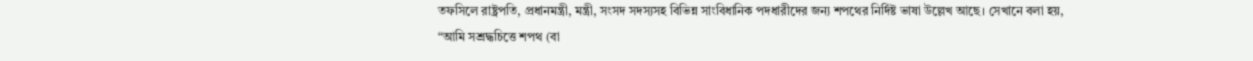তফসিলে রাষ্ট্রপতি, প্রধানমন্ত্রী, মন্ত্রী, সংসদ সদস্যসহ বিভিন্ন সাংবিধানিক পদধারীদের জন্য শপথের নির্দিষ্ট ভাষা উল্লেখ আছে। সেখানে বলা হয়, “আমি সশ্রদ্ধচিত্তে শপথ (বা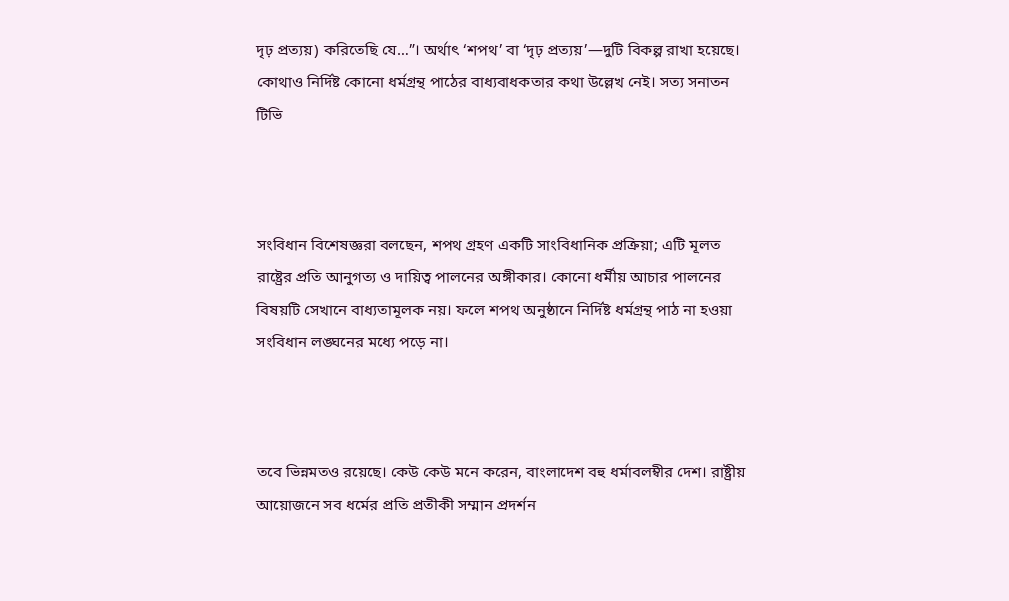দৃঢ় প্রত্যয়) করিতেছি যে…”। অর্থাৎ ‘শপথ’ বা ‘দৃঢ় প্রত্যয়’—দুটি বিকল্প রাখা হয়েছে। কোথাও নির্দিষ্ট কোনো ধর্মগ্রন্থ পাঠের বাধ্যবাধকতার কথা উল্লেখ নেই। সত্য সনাতন টিভি



সংবিধান বিশেষজ্ঞরা বলছেন, শপথ গ্রহণ একটি সাংবিধানিক প্রক্রিয়া; এটি মূলত রাষ্ট্রের প্রতি আনুগত্য ও দায়িত্ব পালনের অঙ্গীকার। কোনো ধর্মীয় আচার পালনের বিষয়টি সেখানে বাধ্যতামূলক নয়। ফলে শপথ অনুষ্ঠানে নির্দিষ্ট ধর্মগ্রন্থ পাঠ না হওয়া সংবিধান লঙ্ঘনের মধ্যে পড়ে না।



তবে ভিন্নমতও রয়েছে। কেউ কেউ মনে করেন, বাংলাদেশ বহু ধর্মাবলম্বীর দেশ। রাষ্ট্রীয় আয়োজনে সব ধর্মের প্রতি প্রতীকী সম্মান প্রদর্শন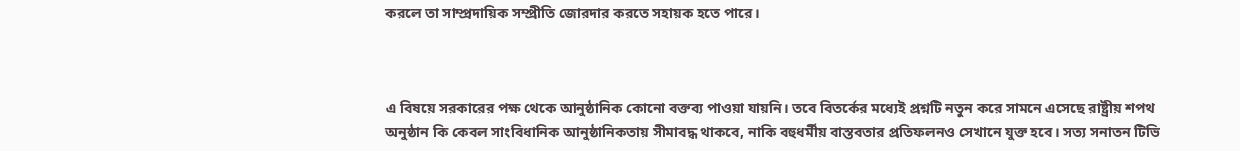করলে তা সাম্প্রদায়িক সম্প্রীতি জোরদার করতে সহায়ক হতে পারে।



এ বিষয়ে সরকারের পক্ষ থেকে আনুষ্ঠানিক কোনো বক্তব্য পাওয়া যায়নি। তবে বিতর্কের মধ্যেই প্রশ্নটি নতুন করে সামনে এসেছে রাষ্ট্রীয় শপথ অনুষ্ঠান কি কেবল সাংবিধানিক আনুষ্ঠানিকতায় সীমাবদ্ধ থাকবে, নাকি বহুধর্মীয় বাস্তবতার প্রতিফলনও সেখানে যুক্ত হবে। সত্য সনাতন টিভি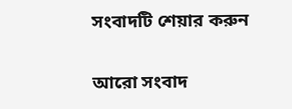সংবাদটি শেয়ার করুন

আরো সংবাদ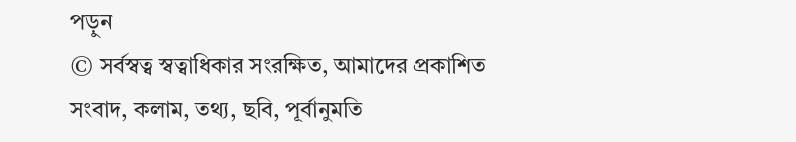পড়ুন
© সর্বস্বত্ব স্বত্বাধিকার সংরক্ষিত, আমাদের প্রকাশিত সংবাদ, কলাম, তথ্য, ছবি, পূর্বানুমতি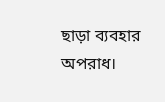ছাড়া ব্যবহার অপরাধ।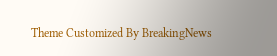Theme Customized By BreakingNews